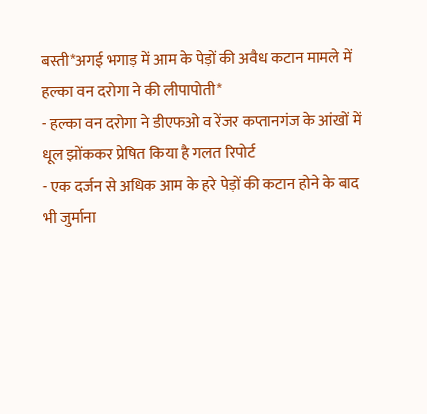बस्ती*अगई भगाड़ में आम के पेड़ों की अवैध कटान मामले में हल्का वन दरोगा ने की लीपापोती*
- हल्का वन दरोगा ने डीएफओ व रेंजर कप्तानगंज के आंखों में धूल झोंककर प्रेषित किया है गलत रिपोर्ट
- एक दर्जन से अधिक आम के हरे पेड़ों की कटान होने के बाद भी जुर्माना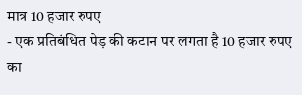मात्र 10 हजार रुपए
- एक प्रतिबंधित पेड़ की कटान पर लगता है 10 हजार रुपए का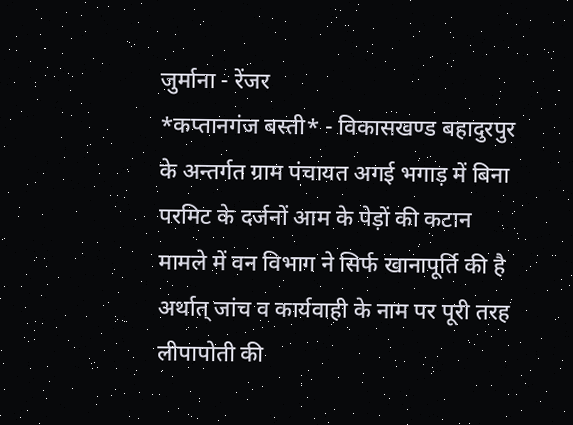जुर्माना - रेंजर
*कप्तानगंज बस्ती* - विकासखण्ड बहादुरपुर के अन्तर्गत ग्राम पंचायत अगई भगाड़ में बिना परमिट के दर्जनों आम के पेड़ों की कटान मामले में वन विभाग ने सिर्फ खानापूर्ति की है अर्थात् जांच व कार्यवाही के नाम पर पूरी तरह लीपापोती की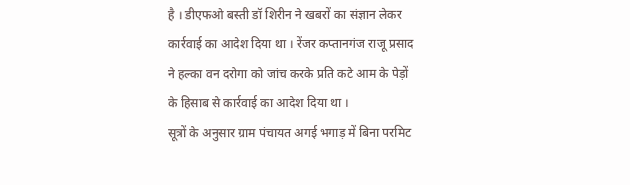है । डीएफओ बस्ती डॉ शिरीन ने खबरों का संज्ञान लेकर कार्रवाई का आदेश दिया था । रेंजर कप्तानगंज राजू प्रसाद ने हल्का वन दरोगा को जांच करके प्रति कटे आम के पेड़ों के हिसाब से कार्रवाई का आदेश दिया था ।
सूत्रों के अनुसार ग्राम पंचायत अगई भगाड़ में बिना परमिट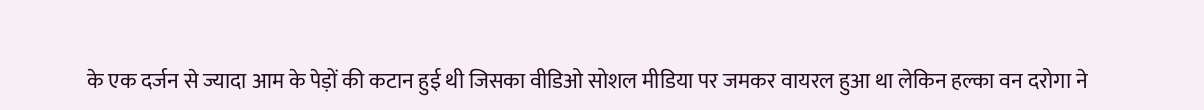के एक दर्जन से ज्यादा आम के पेड़ों की कटान हुई थी जिसका वीडिओ सोशल मीडिया पर जमकर वायरल हुआ था लेकिन हल्का वन दरोगा ने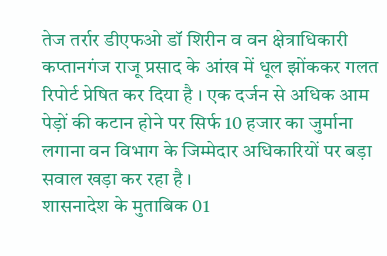तेज तर्रार डीएफओ डॉ शिरीन व वन क्षेत्राधिकारी कप्तानगंज राजू प्रसाद के आंख में धूल झोंककर गलत रिपोर्ट प्रेषित कर दिया है । एक दर्जन से अधिक आम पेड़ों की कटान होने पर सिर्फ 10 हजार का जुर्माना लगाना वन विभाग के जिम्मेदार अधिकारियों पर बड़ा सवाल खड़ा कर रहा है ।
शासनादेश के मुताबिक 01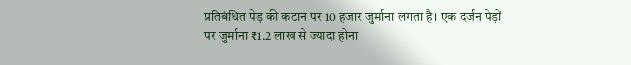प्रतिबंधित पेड़ की कटान पर 10 हजार जुर्माना लगता है। एक दर्जन पेड़ों पर जुर्माना ₹1.2 लाख से ज्यादा होना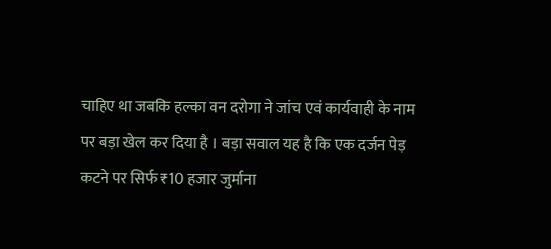चाहिए था जबकि हल्का वन दरोगा ने जांच एवं कार्यवाही के नाम पर बड़ा खेल कर दिया है । बड़ा सवाल यह है कि एक दर्जन पेड़ कटने पर सिर्फ ₹10 हजार जुर्माना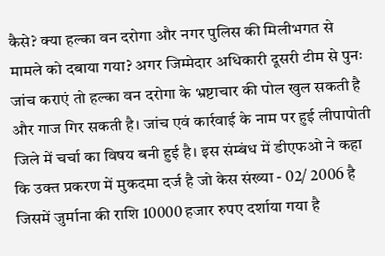कैसे? क्या हल्का वन दरोगा और नगर पुलिस की मिलीभगत से मामले को दबाया गया? अगर जिम्मेदार अधिकारी दूसरी टीम से पुनः जांच कराएं तो हल्का वन दरोगा के भ्रष्टाचार की पोल खुल सकती है और गाज गिर सकती है। जांच एवं कार्रवाई के नाम पर हुई लीपापोती जिले में चर्चा का विषय बनी हुई है। इस संम्बंध में डीएफओ ने कहा कि उक्त प्रकरण में मुकदमा दर्ज है जो केस संख्या - 02/ 2006 है जिसमें जुर्माना की राशि 10000 हजार रुपए दर्शाया गया है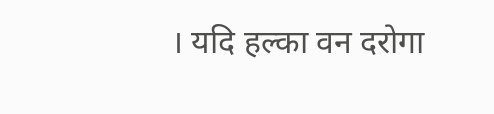। यदि हल्का वन दरोगा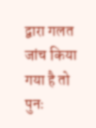द्वारा गलत जांच किया गया है तो पुनः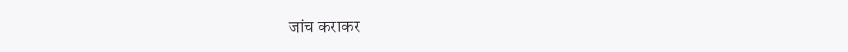जांच कराकर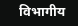विभागीय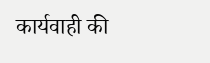कार्यवाही की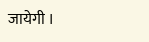जायेगी ।